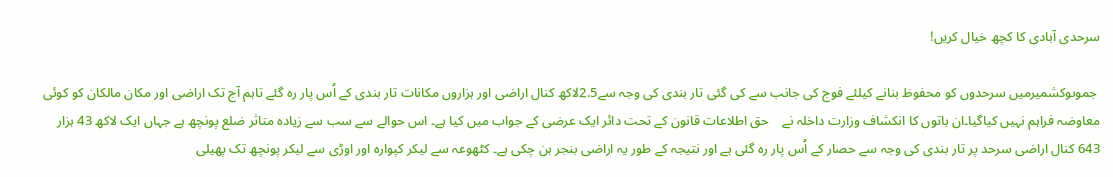سرحدی آبادی کا کچھ خیال کریں!

 جموںوکشمیرمیں سرحدوں کو محفوظ بنانے کیلئے فوج کی جانب سے کی گئی تار بندی کی وجہ سے2.5لاکھ کنال اراضی اور ہزاروں مکانات تار بندی کے اُس پار رہ گئے تاہم آج تک اراضی اور مکان مالکان کو کوئی معاوضہ فراہم نہیں کیاگیا۔ان باتوں کا انکشاف وزارت داخلہ نے    حق اطلاعات قانون کے تحت دائر ایک عرضی کے جواب میں کیا ہے۔ اس حوالے سے سب سے زیادہ متاثر ضلع پونچھ ہے جہاں ایک لاکھ 43 ہزار 643 کنال اراضی سرحد پر تار بندی کی وجہ سے حصار کے اُس پار رہ گئی ہے اور نتیجہ کے طور یہ اراضی بنجر بن چکی ہے۔ کٹھوعہ سے لیکر کپوارہ اور اوڑی سے لیکر پونچھ تک پھیلی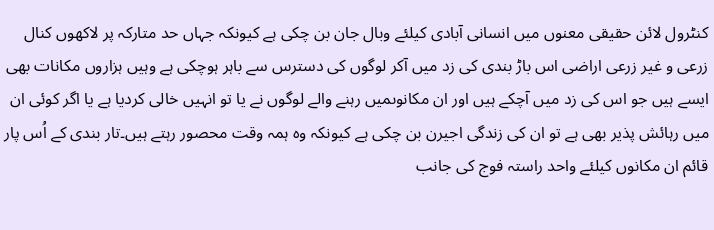کنٹرول لائن حقیقی معنوں میں انسانی آبادی کیلئے وبال جان بن چکی ہے کیونکہ جہاں حد متارکہ پر لاکھوں کنال زرعی و غیر زرعی اراضی اس باڑ بندی کی زد میں آکر لوگوں کی دسترس سے باہر ہوچکی ہے وہیں ہزاروں مکانات بھی ایسے ہیں جو اس کی زد میں آچکے ہیں اور ان مکانوںمیں رہنے والے لوگوں نے یا تو انہیں خالی کردیا ہے یا اگر کوئی ان میں رہائش پذیر بھی ہے تو ان کی زندگی اجیرن بن چکی ہے کیونکہ وہ ہمہ وقت محصور رہتے ہیں۔تار بندی کے اُس پار قائم ان مکانوں کیلئے واحد راستہ فوج کی جانب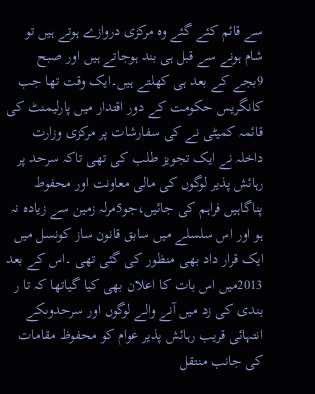سے قائم کئے گئے وہ مرکزی دروازے ہوتے ہیں تو شام ہونے سے قبل ہی بند ہوجاتے ہیں اور صبح 9بجے کے بعد ہی کھلتے ہیں۔ایک وقت تھا جب کانگریس حکومت کے دور اقتدار میں پارلیمنٹ کی قائمہ کمیٹی نے کی سفارشات پر مرکزی وزارت داخلہ نے ایک تجویز طلب کی تھی تاکہ سرحد پر رہائش پذیر لوگوں کی مالی معاونت اور محفوط پناگاہیں فراہم کی جائیں،جو5مرلہ زمین سے زیادہ نہ ہو اور اس سلسلے میں سابق قانون ساز کونسل میں ایک قرار داد بھی منظور کی گئی تھی ۔اس کے بعد 2013میں اس بات کا اعلان بھی کیا گیاتھا کہ تا ر بندی کی زد میں آنے والے لوگوں اور سرحدوںکے انتہائی قریب رہائش پذیر عوام کو محفوظ مقامات کی جانب منتقل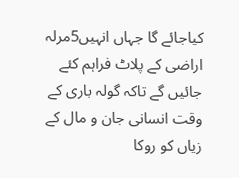کیاجائے گا جہاں انہیں5مرلہ اراضی کے پلاٹ فراہم کئے جائیں گے تاکہ گولہ باری کے وقت انسانی جان و مال کے زیاں کو روکا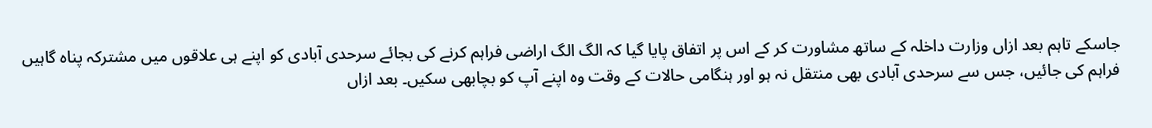جاسکے تاہم بعد ازاں وزارت داخلہ کے ساتھ مشاورت کر کے اس پر اتفاق پایا گیا کہ الگ الگ اراضی فراہم کرنے کی بجائے سرحدی آبادی کو اپنے ہی علاقوں میں مشترکہ پناہ گاہیں فراہم کی جائیں، جس سے سرحدی آبادی بھی منتقل نہ ہو اور ہنگامی حالات کے وقت وہ اپنے آپ کو بچابھی سکیں۔ بعد ازاں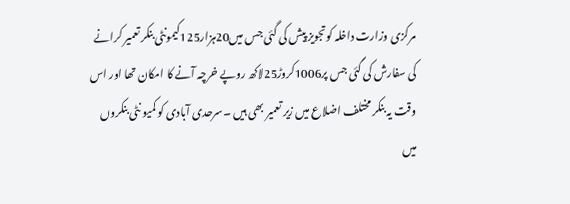مرکزی وزارت داخلہ کوتجویز پیش کی گئی جس میں20ہزار125کیمونٹی بنکر تعمیر کرانے کی سفارش کی گئی جس پر1006کروڑ25لاکھ روپے خرچہ آنے کا امکان تھا اور اس وقت یہ بنکر مختلف اضلاع میں زیر تعمیر بھی ہیں ۔سرحدی آبادی کو کمیو نٹی بنکروں میں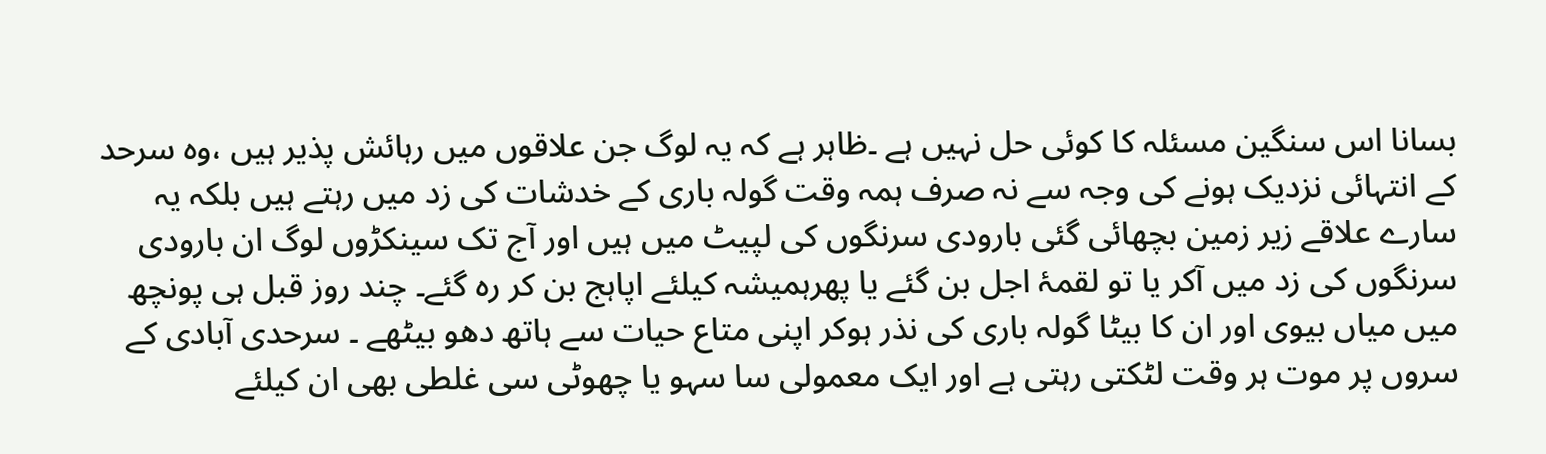بسانا اس سنگین مسئلہ کا کوئی حل نہیں ہے ۔ظاہر ہے کہ یہ لوگ جن علاقوں میں رہائش پذیر ہیں ،وہ سرحد کے انتہائی نزدیک ہونے کی وجہ سے نہ صرف ہمہ وقت گولہ باری کے خدشات کی زد میں رہتے ہیں بلکہ یہ سارے علاقے زیر زمین بچھائی گئی بارودی سرنگوں کی لپیٹ میں ہیں اور آج تک سینکڑوں لوگ ان بارودی سرنگوں کی زد میں آکر یا تو لقمۂ اجل بن گئے یا پھرہمیشہ کیلئے اپاہج بن کر رہ گئے۔ چند روز قبل ہی پونچھ میں میاں بیوی اور ان کا بیٹا گولہ باری کی نذر ہوکر اپنی متاع حیات سے ہاتھ دھو بیٹھے ۔ سرحدی آبادی کے سروں پر موت ہر وقت لٹکتی رہتی ہے اور ایک معمولی سا سہو یا چھوٹی سی غلطی بھی ان کیلئے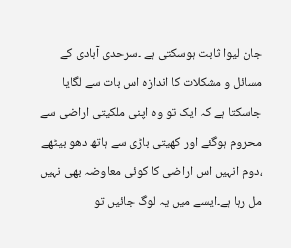جان لیوا ثابت ہوسکتی ہے ۔سرحدی آبادی کے مسائل و مشکلات کا اندازہ اس بات سے لگایا جاسکتا ہے کہ ایک تو وہ اپنی ملکیتی اراضی سے محروم ہوگئے اور کھیتی باڑی سے ہاتھ دھو بیٹھے ،دوم انہیں اس اراضی کا کوئی معاوضہ بھی نہیں مل رہا ہے۔ایسے میں یہ لوگ جائیں تو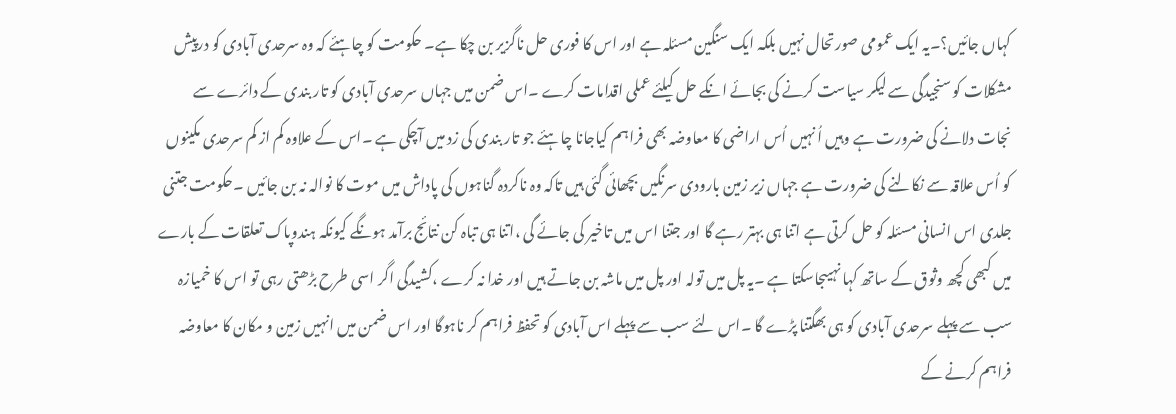کہاں جائیں؟۔یہ ایک عمومی صورتحال نہیں بلکہ ایک سنگین مسئلہ ہے اور اس کا فوری حل ناگزیر بن چکا ہے۔ حکومت کو چاہئے کہ وہ سرحدی آبادی کو درپیش مشکلات کو سنجیدگی سے لیکر سیاست کرنے کی بجائے انکے حل کیلئے عملی اقدامات کرے ۔اس ضمن میں جہاں سرحدی آبادی کو تار بندی کے دائرے سے نجات دلانے کی ضرورت ہے وہیں اُ نہیں اُس اراضی کا معاوضہ بھی فراہم کیاجانا چاہئے جو تار بندی کی زد میں آچکی ہے ۔اس کے علاوہ کم از کم سرحدی مکینوں کو اُس علاقہ سے نکالنے کی ضرورت ہے جہاں زیر زمین بارودی سرنگیں بچھائی گئی ہیں تاکہ وہ ناکردہ گناہوں کی پاداش میں موت کا نوالہ نہ بن جائیں ۔حکومت جتنی جلدی اس انسانی مسئلہ کو حل کرتی ہے اتنا ہی بہتر رہے گا اور جتنا اس میں تاخیر کی جائے گی ،اتنا ہی تباہ کن نتائج برآمد ہونگے کیونکہ ہندوپاک تعلقات کے بارے میں کبھی کچھ وثوق کے ساتھ کہا نہیںجاسکتا ہے ۔یہ پل میں تولہ اور پل میں ماشہ بن جاتے ہیں اور خدا نہ کرے ،کشیدگی اگر اسی طرح بڑھتی رہی تو اس کا خمیازہ سب سے پہلے سرحدی آبادی کو ہی بھگتنا پڑے گا ۔اس لئے سب سے پہلے اس آبادی کو تحفظ فراہم کر ناہوگا اور اس ضمن میں انہیں زمین و مکان کا معاوضہ فراہم کرنے کے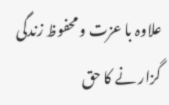علاوہ با عزت و محفوظ زندگی گزار نے کا حق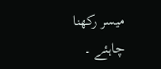میسر رکھنا چاہئے ۔